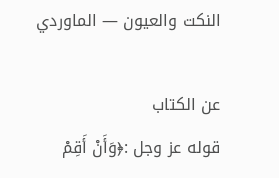النكت والعيون — الماوردي

عن الكتاب
قوله عز وجل :﴿وَأَنْ أَقِمْ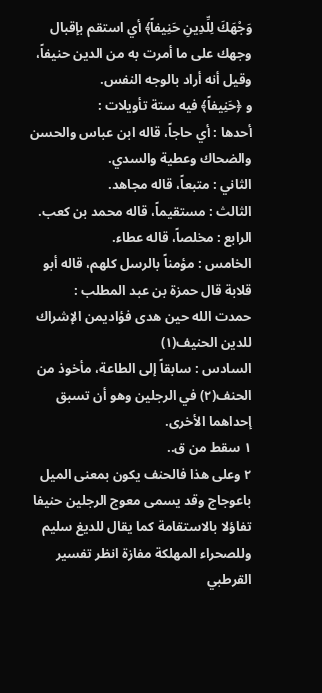وَجْهَكَ لِلِّدِينِ حَنِيفاً﴾ أي استقم بإقبال وجهك على ما أمرت به من الدين حنيفاً، وقيل أنه أراد بالوجه النفس.
و ﴿حَنِيفاً﴾ فيه ستة تأويلات :
أحدها : أي حاجاً، قاله ابن عباس والحسن والضحاك وعطية والسدي.
الثاني : متبعاً، قاله مجاهد.
الثالث : مستقيماً، قاله محمد بن كعب.
الرابع : مخلصاً، قاله عطاء.
الخامس : مؤمناً بالرسل كلهم، قاله أبو قلابة قال حمزة بن عبد المطلب :
حمدت الله حين هدى فؤاديمن الإشراك للدين الحنيف(١)
السادس : سابقاً إلى الطاعة، مأخوذ من الحنف(٢) في الرجلين وهو أن تسبق إحداهما الأخرى.
١ سقط من ق..
٢ وعلى هذا فالحنف يكون بمعنى الميل باعوجاج وقد يسمى معوج الرجلين حنيفا تفاؤلا بالاستقامة كما يقال للديغ سليم وللصحراء المهلكة مفازة انظر تفسير القرطبي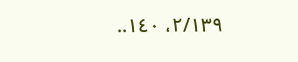٢/١٣٩، ١٤٠..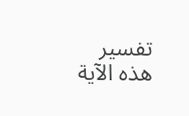تفسير هذه الآية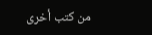من كتب أخرى